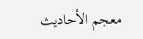معجم الأحاديث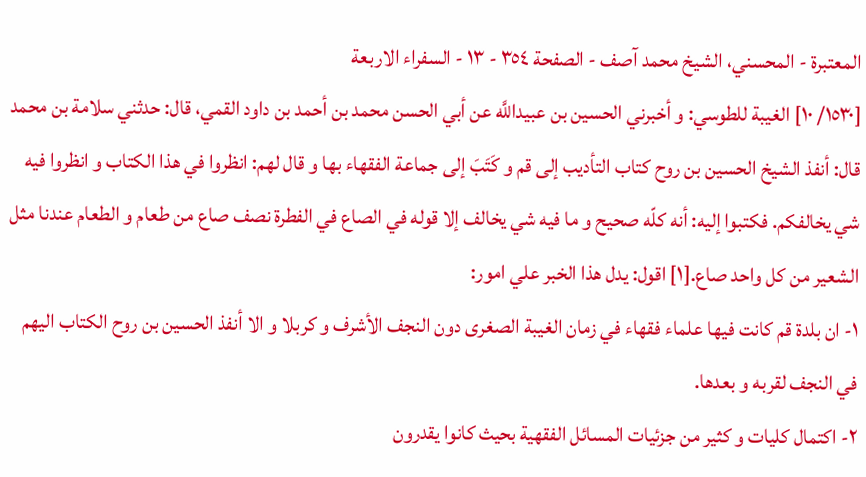المعتبرة - المحسني، الشيخ محمد آصف - الصفحة ٣٥٤ - ١٣ - السفراء الاربعة
[١٥٣٠/ ١٠] الغيبة للطوسي: و أخبرني الحسين بن عبيداللَّه عن أبي الحسن محمد بن أحمد بن داود القمي، قال: حدثني سلامة بن محمد قال: أنفذ الشيخ الحسين بن روح كتاب التأديب إلى قم و كَتَبَ إلى جماعة الفقهاء بها و قال لهم: انظروا في هذا الكتاب و انظروا فيه شي يخالفكم. فكتبوا إليه: أنه كلّه صحيح و ما فيه شي يخالف إلا قوله في الصاع في الفطرة نصف صاع من طعام و الطعام عندنا مثل الشعير من كل واحد صاع.[١] اقول: يدل هذا الخبر علي امور:
١- ان بلدة قم كانت فيها علماء فقهاء في زمان الغيبة الصغرى دون النجف الأشرف و كربلا و الا أنفذ الحسين بن روح الكتاب اليهم في النجف لقربه و بعدها.
٢- اكتمال كليات و كثير من جزئيات المسائل الفقهية بحيث كانوا يقدرون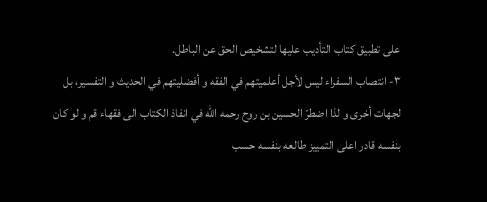على تطبيق كتاب التأديب عليها لتشخيص الحق عن الباطل.
٣- انتصاب السفراء ليس لأجل أعلميتهم في الفقه و أفضليتهم في الحديث و التفسير، بل لجهات أخرى و لذا اضطرّ الحسين بن روح رحمه الله في انفاذ الكتاب الى فقهاء قم و لو كان بنفسه قادر اعلى التمييز طالعه بنفسه حسب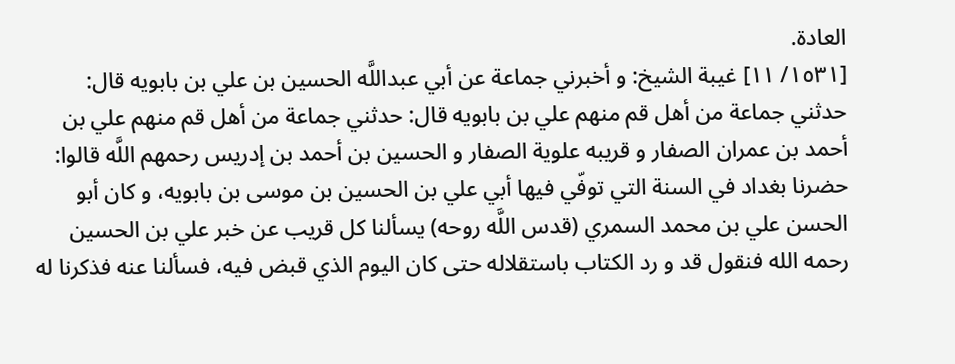العادة.
[١٥٣١/ ١١] غيبة الشيخ: و أخبرني جماعة عن أبي عبداللَّه الحسين بن علي بن بابويه قال: حدثني جماعة من أهل قم منهم علي بن بابويه قال: حدثني جماعة من أهل قم منهم علي بن أحمد بن عمران الصفار و قريبه علوية الصفار و الحسين بن أحمد بن إدريس رحمهم اللَّه قالوا: حضرنا بغداد في السنة التي توفّي فيها أبي علي بن الحسين بن موسى بن بابويه، و كان أبو الحسن علي بن محمد السمري (قدس اللَّه روحه) يسألنا كل قريب عن خبر علي بن الحسين رحمه الله فنقول قد و رد الكتاب باستقلاله حتى كان اليوم الذي قبض فيه، فسألنا عنه فذكرنا له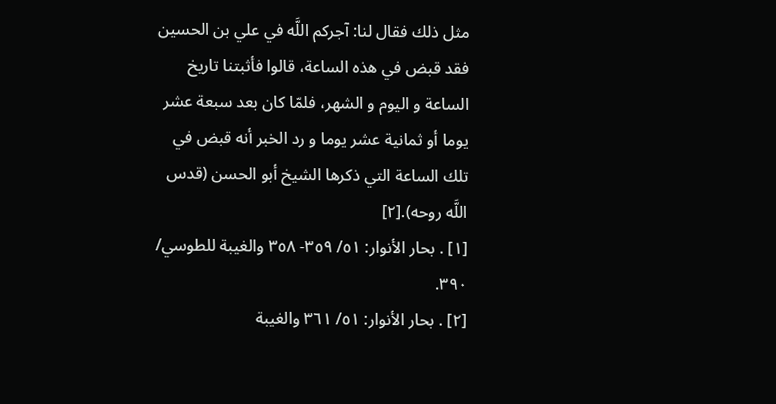مثل ذلك فقال لنا: آجركم اللَّه في علي بن الحسين فقد قبض في هذه الساعة، قالوا فأثبتنا تاريخ الساعة و اليوم و الشهر، فلمّا كان بعد سبعة عشر يوما أو ثمانية عشر يوما و رد الخبر أنه قبض في تلك الساعة التي ذكرها الشيخ أبو الحسن (قدس اللَّه روحه).[٢]
[١] . بحار الأنوار: ٥١/ ٣٥٩- ٣٥٨ والغيبة للطوسي/ ٣٩٠.
[٢] . بحار الأنوار: ٥١/ ٣٦١ والغيبة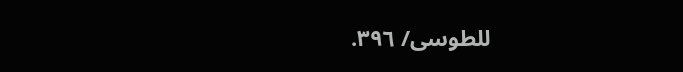للطوسى/ ٣٩٦.